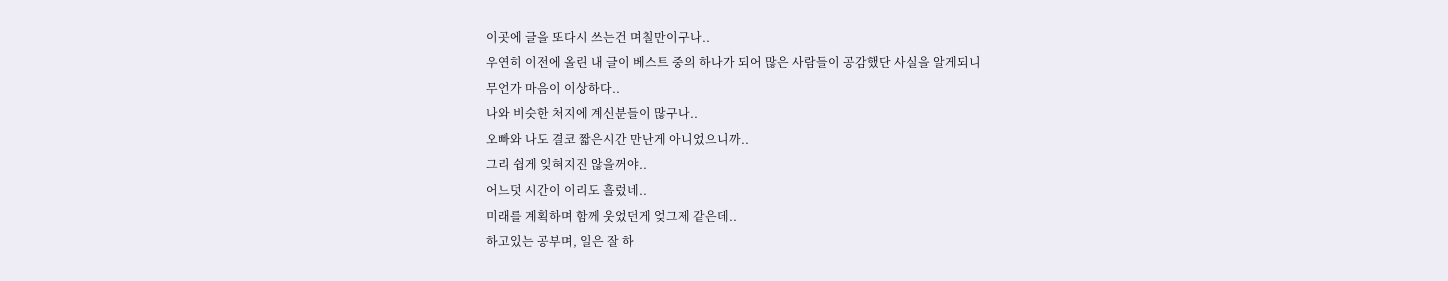이곳에 글을 또다시 쓰는건 며칠만이구나..
우연히 이전에 올린 내 글이 베스트 중의 하나가 되어 많은 사람들이 공감했단 사실을 알게되니
무언가 마음이 이상하다..
나와 비슷한 처지에 계신분들이 많구나..
오빠와 나도 결코 짧은시간 만난게 아니었으니까..
그리 쉽게 잊혀지진 않을꺼야..
어느덧 시간이 이리도 흘렀네..
미래를 계획하며 함께 웃었던게 엊그제 같은데..
하고있는 공부며, 일은 잘 하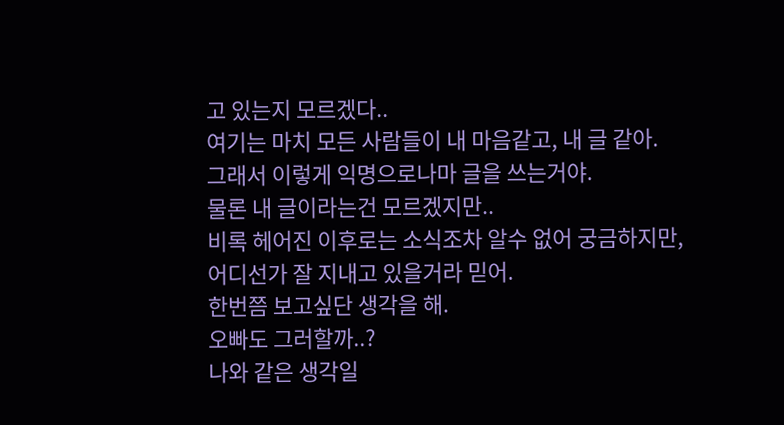고 있는지 모르겠다..
여기는 마치 모든 사람들이 내 마음같고, 내 글 같아.
그래서 이렇게 익명으로나마 글을 쓰는거야.
물론 내 글이라는건 모르겠지만..
비록 헤어진 이후로는 소식조차 알수 없어 궁금하지만,
어디선가 잘 지내고 있을거라 믿어.
한번쯤 보고싶단 생각을 해.
오빠도 그러할까..?
나와 같은 생각일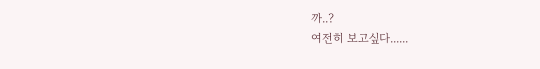까..?
여전히 보고싶다......